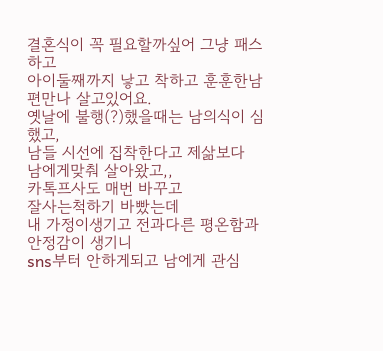결혼식이 꼭 필요할까싶어 그냥 패스하고
아이둘째까지 낳고 착하고 훈훈한남편만나 살고있어요.
옛날에 불행(?)했을때는 남의식이 심했고,
남들 시선에 집착한다고 제삶보다 남에게맞춰 살아왔고,,
카톡프사도 매번 바꾸고
잘사는척하기 바빴는데
내 가정이생기고 전과다른 평온함과 안정감이 생기니
sns부터 안하게되고 남에게 관심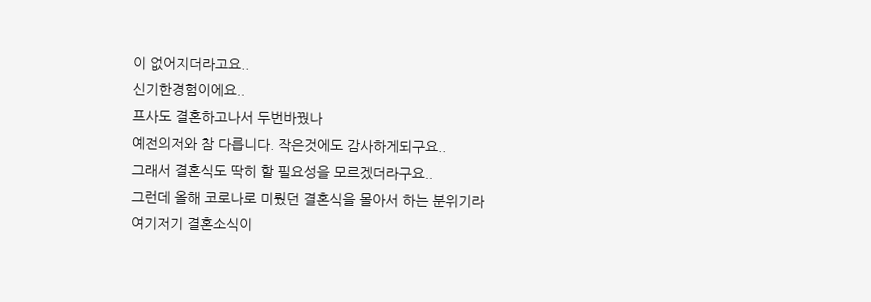이 없어지더라고요..
신기한경험이에요..
프사도 결혼하고나서 두번바꿨나
예전의저와 참 다릅니다. 작은것에도 감사하게되구요..
그래서 결혼식도 딱히 할 필요성을 모르겠더라구요..
그런데 올해 코로나로 미뤘던 결혼식을 몰아서 하는 분위기라
여기저기 결혼소식이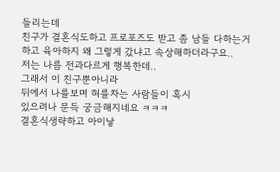들리는데
친구가 결혼식도하고 프로포즈도 받고 좀 남들 다하는거
하고 육아하지 왜 그렇게 갔냐고 속상해하더라구요..
저는 나름 전과다르게 행복한데..
그래서 이 친구뿐아니라
뒤에서 나를보며 혀를차는 사람들이 혹시
있으려나 문득 궁금해지네요 ㅋㅋㅋ
결혼식생략하고 아이낳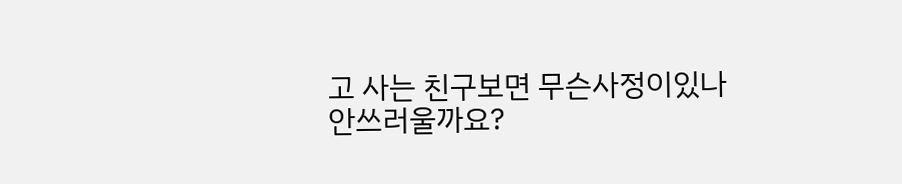고 사는 친구보면 무슨사정이있나
안쓰러울까요?